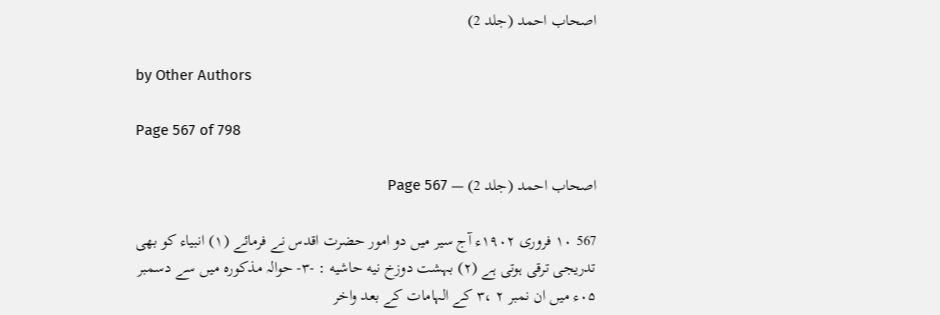اصحاب احمد (جلد 2)

by Other Authors

Page 567 of 798

اصحاب احمد (جلد 2) — Page 567

567 ۱۰ فروری ۱۹۰۲ء آج سیر میں دو امور حضرت اقدس نے فرمائے (۱) انبیاء کو بھی تدریجی ترقی ہوتی ہے (۲) بہشت دوزخ نیه حاشیه : -۳- حوالہ مذکورہ میں سے دسمبر ۰۵ء میں ان نمبر ۲ ،۳ کے الہامات کے بعد واخر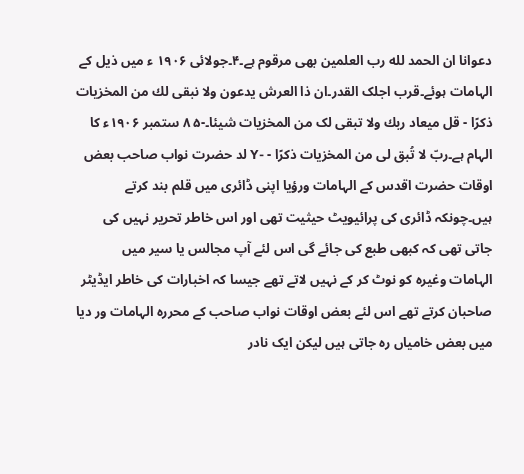دعوانا ان الحمد لله رب العلمین بھی مرقوم ہے۔۴۔جولائی ۱۹۰۶ ء میں ذیل کے الہامات ہوئے۔قرب اجلک القدر۔ان ذا العرش يدعون ولا نبقى لك من المخزيات ذكرًا - قل میعاد ربك ولا تبقى لک من المخزیات شیئا۔-۵ ۸ ستمبر ۱۹۰۶ء کا الہام ہے۔ربّ لا تُبق لى من المخزيات ذكرًا - -Y لد حضرت نواب صاحب بعض اوقات حضرت اقدس کے الہامات ورؤیا اپنی ڈائری میں قلم بند کرتے ہیں۔چونکہ ڈائری کی پرائیویٹ حیثیت تھی اور اس خاطر تحریر نہیں کی جاتی تھی کہ کبھی طبع کی جائے گی اس لئے آپ مجالس یا سیر میں الہامات وغیرہ کو نوٹ کر کے نہیں لاتے تھے جیسا کہ اخبارات کی خاطر ایڈیٹر صاحبان کرتے تھے اس لئے بعض اوقات نواب صاحب کے محررہ الہامات ور دیا میں بعض خامیاں رہ جاتی ہیں لیکن ایک نادر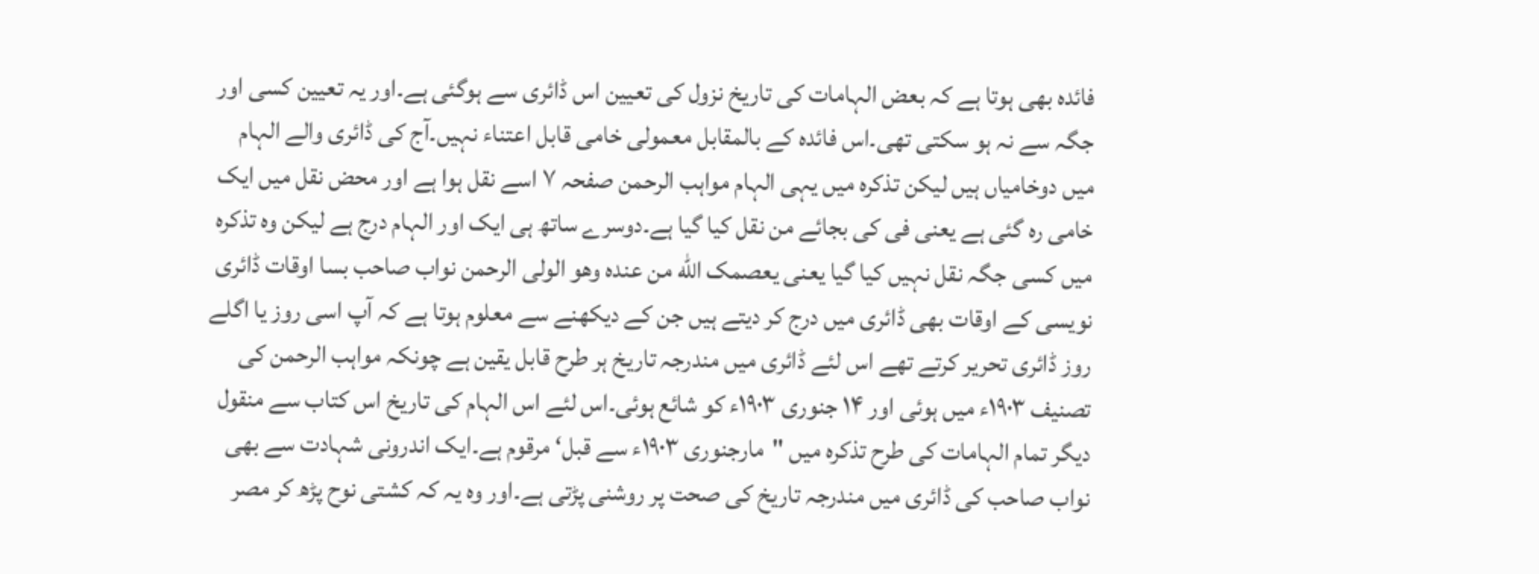فائدہ بھی ہوتا ہے کہ بعض الہامات کی تاریخ نزول کی تعیین اس ڈائری سے ہوگئی ہے۔اور یہ تعیین کسی اور جگہ سے نہ ہو سکتی تھی۔اس فائدہ کے بالمقابل معمولی خامی قابل اعتناء نہیں۔آج کی ڈائری والے الہام میں دوخامیاں ہیں لیکن تذکرہ میں یہی الہام مواہب الرحمن صفحہ ۷ اسے نقل ہوا ہے اور محض نقل میں ایک خامی رہ گئی ہے یعنی فی کی بجائے من نقل کیا گیا ہے۔دوسرے ساتھ ہی ایک اور الہام درج ہے لیکن وہ تذکرہ میں کسی جگہ نقل نہیں کیا گیا یعنی یعصمک الله من عنده وهو الولى الرحمن نواب صاحب بسا اوقات ڈائری نویسی کے اوقات بھی ڈائری میں درج کر دیتے ہیں جن کے دیکھنے سے معلوم ہوتا ہے کہ آپ اسی روز یا اگلے روز ڈائری تحریر کرتے تھے اس لئے ڈائری میں مندرجہ تاریخ ہر طرح قابل یقین ہے چونکہ مواہب الرحمن کی تصنیف ۱۹۰۳ء میں ہوئی اور ۱۴ جنوری ۱۹۰۳ء کو شائع ہوئی۔اس لئے اس الہام کی تاریخ اس کتاب سے منقول دیگر تمام الہامات کی طرح تذکرہ میں "مارجنوری ۱۹۰۳ء سے قبل‘ مرقوم ہے۔ایک اندرونی شہادت سے بھی نواب صاحب کی ڈائری میں مندرجہ تاریخ کی صحت پر روشنی پڑتی ہے۔اور وہ یہ کہ کشتی نوح پڑھ کر مصر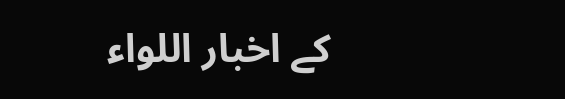کے اخبار اللواء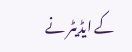کے ایڈیٹر نے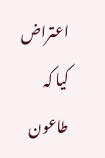اعتراض کیا کہ طاعون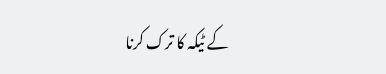کے ٹیکہ کا ترک کرنا